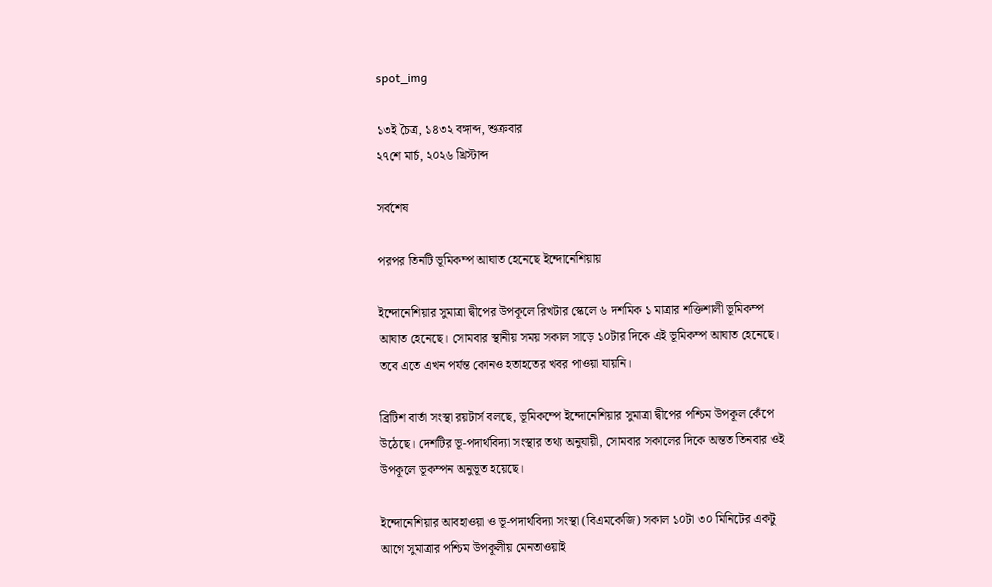spot_img

১৩ই চৈত্র, ১৪৩২ বঙ্গাব্দ, শুক্রবার
২৭শে মার্চ, ২০২৬ খ্রিস্টাব্দ

সর্বশেষ

পরপর তিনটি ভূমিকম্প আঘাত হেনেছে ইন্দোনেশিয়ায়

ইন্দোনেশিয়ার সুমাত্রা দ্বীপের উপকূলে রিখটার স্কেলে ৬ দশমিক ১ মাত্রার শক্তিশালী ভূমিকম্প আঘাত হেনেছে। সোমবার স্থানীয় সময় সকাল সাড়ে ১০টার দিকে এই ভূমিকম্প আঘাত হেনেছে। তবে এতে এখন পর্যন্ত কোনও হতাহতের খবর পাওয়া যায়নি।

ব্রিটিশ বার্তা সংস্থা রয়টার্স বলছে, ভূমিকম্পে ইন্দোনেশিয়ার সুমাত্রা দ্বীপের পশ্চিম উপকূল কেঁপে উঠেছে। দেশটির ভূ-পদার্থবিদ্যা সংস্থার তথ্য অনুযায়ী, সোমবার সকালের দিকে অন্তত তিনবার ওই উপকূলে ভূকম্পন অনুভূত হয়েছে।

ইন্দোনেশিয়ার আবহাওয়া ও ভূ-পদার্থবিদ্যা সংস্থা (বিএমকেজি) সকাল ১০টা ৩০ মিনিটের একটু আগে সুমাত্রার পশ্চিম উপকূলীয় মেনতাওয়াই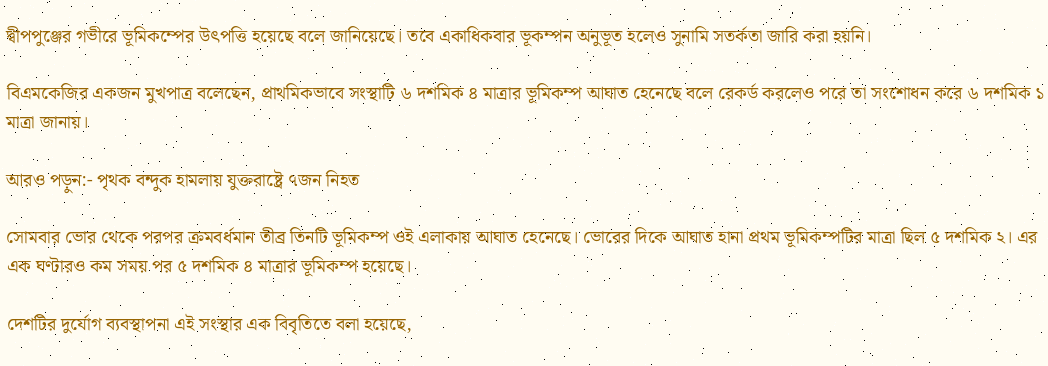দ্বীপপুঞ্জের গভীরে ভূমিকম্পের উৎপত্তি হয়েছে বলে জানিয়েছে। তবে একাধিকবার ভূকম্পন অনুভূত হলেও সুনামি সতর্কতা জারি করা হয়নি।

বিএমকেজির একজন মুখপাত্র বলেছেন, প্রাথমিকভাবে সংস্থাটি ৬ দশমিক ৪ মাত্রার ভূমিকম্প আঘাত হেনেছে বলে রেকর্ড করলেও পরে তা সংশোধন করে ৬ দশমিক ১ মাত্রা জানায়।

আরও পড়ুন:- পৃথক বন্দুক হামলায় যুক্তরাষ্ট্রে ৭জন নিহত

সোমবার ভোর থেকে পরপর ক্রমবর্ধমান তীব্র তিনটি ভূমিকম্প ওই এলাকায় আঘাত হেনেছে। ভোরের দিকে আঘাত হানা প্রথম ভূমিকম্পটির মাত্রা ছিল ৫ দশমিক ২। এর এক ঘণ্টারও কম সময় পর ৫ দশমিক ৪ মাত্রার ভূমিকম্প হয়েছে।

দেশটির দুর্যোগ ব্যবস্থাপনা এই সংস্থার এক বিবৃতিতে বলা হয়েছে,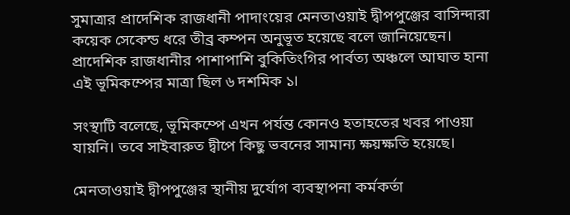সুমাত্রার প্রাদেশিক রাজধানী পাদাংয়ের মেনতাওয়াই দ্বীপপুঞ্জের বাসিন্দারা কয়েক সেকেন্ড ধরে তীব্র কম্পন অনুভূত হয়েছে বলে জানিয়েছেন। প্রাদেশিক রাজধানীর পাশাপাশি বুকিতিংগির পার্বত্য অঞ্চলে আঘাত হানা এই ভূমিকম্পের মাত্রা ছিল ৬ দশমিক ১।

সংস্থাটি বলেছে, ভূমিকম্পে এখন পর্যন্ত কোনও হতাহতের খবর পাওয়া যায়নি। তবে সাইবারুত দ্বীপে কিছু ভবনের সামান্য ক্ষয়ক্ষতি হয়েছে।

মেনতাওয়াই দ্বীপপুঞ্জের স্থানীয় দুর্যোগ ব্যবস্থাপনা কর্মকর্তা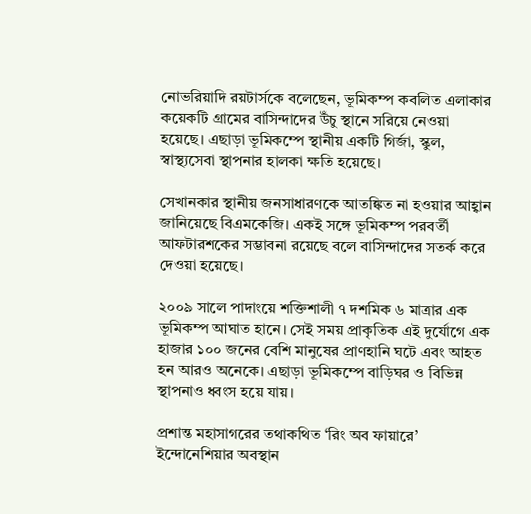নোভরিয়াদি রয়টার্সকে বলেছেন, ভূমিকম্প কবলিত এলাকার কয়েকটি গ্রামের বাসিন্দাদের উঁচু স্থানে সরিয়ে নেওয়া হয়েছে। এছাড়া ভূমিকম্পে স্থানীয় একটি গির্জা, স্কুল, স্বাস্থ্যসেবা স্থাপনার হালকা ক্ষতি হয়েছে।

সেখানকার স্থানীয় জনসাধারণকে আতঙ্কিত না হওয়ার আহ্বান জানিয়েছে বিএমকেজি। একই সঙ্গে ভূমিকম্প পরবর্তী আফটারশকের সম্ভাবনা রয়েছে বলে বাসিন্দাদের সতর্ক করে দেওয়া হয়েছে।

২০০৯ সালে পাদাংয়ে শক্তিশালী ৭ দশমিক ৬ মাত্রার এক ভূমিকম্প আঘাত হানে। সেই সময় প্রাকৃতিক এই দুর্যোগে এক হাজার ১০০ জনের বেশি মানুষের প্রাণহানি ঘটে এবং আহত হন আরও অনেকে। এছাড়া ভূমিকম্পে বাড়িঘর ও বিভিন্ন স্থাপনাও ধ্বংস হয়ে যায়।

প্রশান্ত মহাসাগরের তথাকথিত ‘রিং অব ফায়ারে’ ইন্দোনেশিয়ার অবস্থান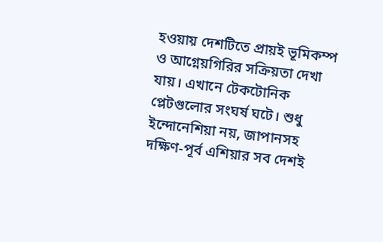হওয়ায় দেশটিতে প্রায়ই ভূমিকম্প ও আগ্নেয়গিরির সক্রিয়তা দেখা যায়। এখানে টেকটোনিক প্লেটগুলোর সংঘর্ষ ঘটে। শুধু ইন্দোনেশিয়া নয়, জাপানসহ দক্ষিণ-পূর্ব এশিয়ার সব দেশই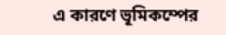এ কারণে ভূমিকম্পের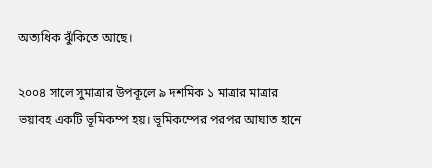অত্যধিক ঝুঁকিতে আছে।

২০০৪ সালে সুমাত্রার উপকূলে ৯ দশমিক ১ মাত্রার মাত্রার ভয়াবহ একটি ভূমিকম্প হয়। ভূমিকম্পের পরপর আঘাত হানে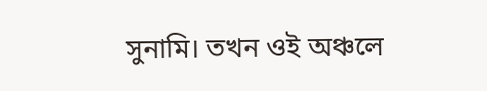সুনামি। তখন ওই অঞ্চলে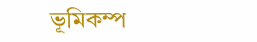ভূমিকম্প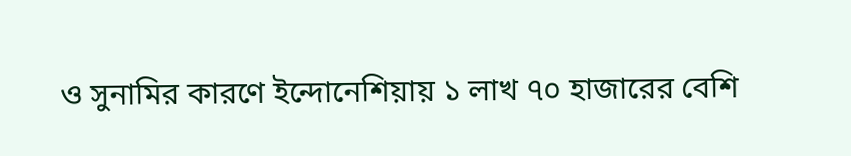ও সুনামির কারণে ইন্দোনেশিয়ায় ১ লাখ ৭০ হাজারের বেশি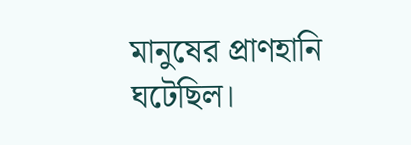মানুষের প্রাণহানি ঘটেছিল।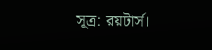সূত্র: রয়টার্স।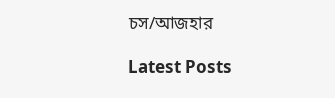চস/আজহার

Latest Posts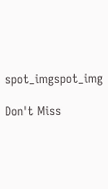spot_imgspot_img

Don't Miss